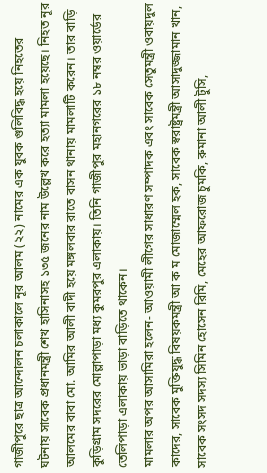গাজীপুরে ছাত্র আন্দোলন চলাকালে নূর আলম (২২) নামের এক যুবক গুলিবিদ্ধ হয়ে নিহতের ঘটনায় সাবেক প্রধানমন্ত্রী শেখ হাসিনাসহ ১৩৫ জনের নাম উল্লেখ করে হত্যা মামলা হয়েছে। নিহত নূর আলমের বাবা মো. আমির আলী বাদী হয়ে মঙ্গলবার রাতে বাসন থানায় মামলাটি করেন। তার বাড়ি কুড়িগ্রাম সদরের মোল্লাপাড়া মধ্য কুমরপুর এলাকায়। তিনি গাজীপুর মহানগরের ১৮ নম্বর ওয়ার্ডের তেলিপাড়া এলাকায় ভাড়া বাড়িতে থাকেন।
মামলার অপর আসামিরা হলেন- আওয়ামী লীগের সাধারণ সম্পাদক এবং সাবেক সেতুমন্ত্রী ওবায়দুল কাদের, সাবেক মুক্তিযুদ্ধ বিষয়কমন্ত্রী আ ক ম মোজাম্মেল হক, সাবেক স্বরাষ্ট্রমন্ত্রী আসাদুজ্জামান খান, সাবেক সংসদ সদস্য সিমিন হোসেন রিমি, মেহের আফরোজ চুমকি, রুমানা আলী টুসি,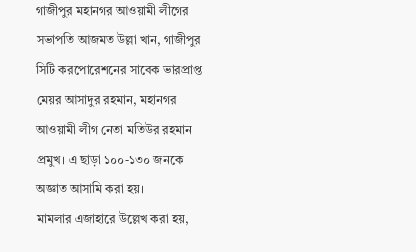গাজীপুর মহানগর আওয়ামী লীগের সভাপতি আজমত উল্লা খান, গাজীপুর সিটি করপোরেশনের সাবেক ভারপ্রাপ্ত মেয়র আসাদুর রহমান, মহানগর আওয়ামী লীগ নেতা মতিউর রহমান প্রমুখ। এ ছাড়া ১০০-১৩০ জনকে অজ্ঞাত আসামি করা হয়।
মামলার এজাহারে উল্লেখ করা হয়,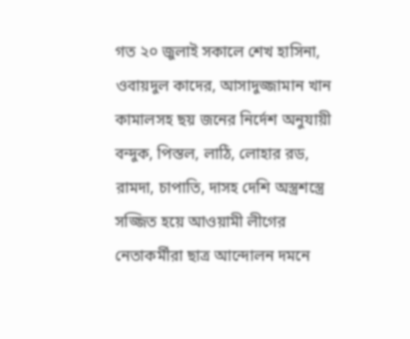গত ২০ জুলাই সকালে শেখ হাসিনা, ওবায়দুল কাদের, আসাদুজ্জামান খান কামালসহ ছয় জনের নির্দেশ অনুযায়ী বন্দুক, পিস্তল, লাঠি, লোহার রড, রামদা, চাপাতি, দাসহ দেশি অস্ত্রশস্ত্রে সজ্জিত হয়ে আওয়ামী লীগের নেতাকর্মীরা ছাত্র আন্দোলন দমনে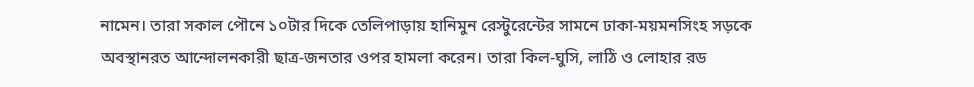নামেন। তারা সকাল পৌনে ১০টার দিকে তেলিপাড়ায় হানিমুন রেস্টুরেন্টের সামনে ঢাকা-ময়মনসিংহ সড়কে অবস্থানরত আন্দোলনকারী ছাত্র-জনতার ওপর হামলা করেন। তারা কিল-ঘুসি, লাঠি ও লোহার রড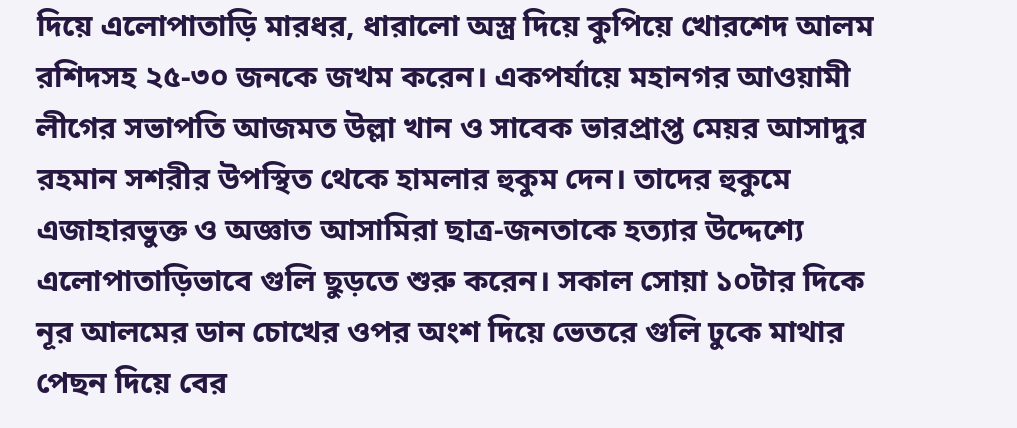দিয়ে এলোপাতাড়ি মারধর, ধারালো অস্ত্র দিয়ে কুপিয়ে খোরশেদ আলম রশিদসহ ২৫-৩০ জনকে জখম করেন। একপর্যায়ে মহানগর আওয়ামী লীগের সভাপতি আজমত উল্লা খান ও সাবেক ভারপ্রাপ্ত মেয়র আসাদুর রহমান সশরীর উপস্থিত থেকে হামলার হুকুম দেন। তাদের হুকুমে এজাহারভুক্ত ও অজ্ঞাত আসামিরা ছাত্র-জনতাকে হত্যার উদ্দেশ্যে এলোপাতাড়িভাবে গুলি ছুড়তে শুরু করেন। সকাল সোয়া ১০টার দিকে নূর আলমের ডান চোখের ওপর অংশ দিয়ে ভেতরে গুলি ঢুকে মাথার পেছন দিয়ে বের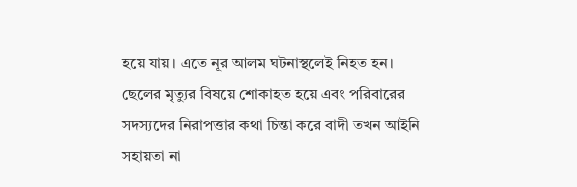হয়ে যায়। এতে নূর আলম ঘটনাস্থলেই নিহত হন।
ছেলের মৃত্যুর বিষয়ে শোকাহত হয়ে এবং পরিবারের সদস্যদের নিরাপত্তার কথা চিন্তা করে বাদী তখন আইনি সহায়তা না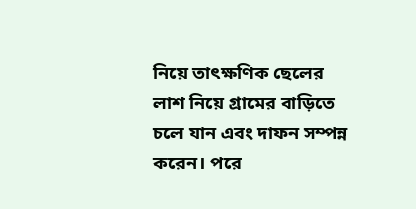নিয়ে তাৎক্ষণিক ছেলের লাশ নিয়ে গ্রামের বাড়িতে চলে যান এবং দাফন সম্পন্ন করেন। পরে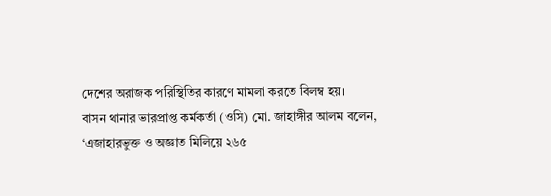দেশের অরাজক পরিস্থিতির কারণে মামলা করতে বিলম্ব হয়।
বাসন থানার ভারপ্রাপ্ত কর্মকর্তা (ওসি) মো. জাহাঙ্গীর আলম বলেন, ‘এজাহারভুক্ত ও অজ্ঞাত মিলিয়ে ২৬৫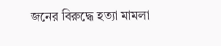জনের বিরুদ্ধে হত্যা মামলা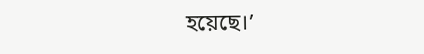হয়েছে।’